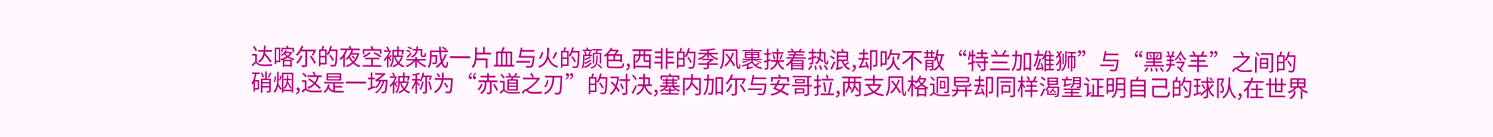达喀尔的夜空被染成一片血与火的颜色,西非的季风裹挟着热浪,却吹不散“特兰加雄狮”与“黑羚羊”之间的硝烟,这是一场被称为“赤道之刃”的对决,塞内加尔与安哥拉,两支风格迥异却同样渴望证明自己的球队,在世界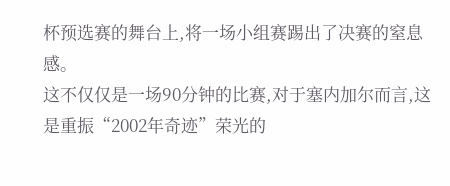杯预选赛的舞台上,将一场小组赛踢出了决赛的窒息感。
这不仅仅是一场90分钟的比赛,对于塞内加尔而言,这是重振“2002年奇迹”荣光的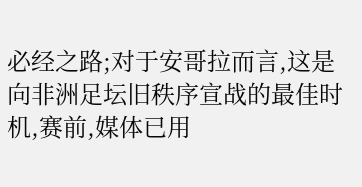必经之路;对于安哥拉而言,这是向非洲足坛旧秩序宣战的最佳时机,赛前,媒体已用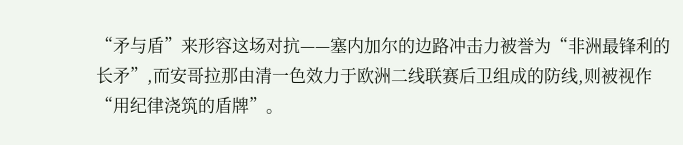“矛与盾”来形容这场对抗——塞内加尔的边路冲击力被誉为“非洲最锋利的长矛”,而安哥拉那由清一色效力于欧洲二线联赛后卫组成的防线,则被视作“用纪律浇筑的盾牌”。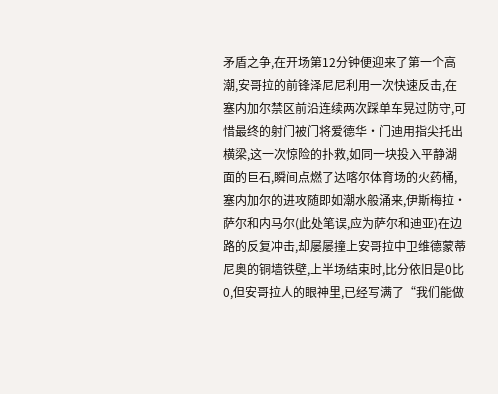矛盾之争,在开场第12分钟便迎来了第一个高潮,安哥拉的前锋泽尼尼利用一次快速反击,在塞内加尔禁区前沿连续两次踩单车晃过防守,可惜最终的射门被门将爱德华·门迪用指尖托出横梁,这一次惊险的扑救,如同一块投入平静湖面的巨石,瞬间点燃了达喀尔体育场的火药桶,塞内加尔的进攻随即如潮水般涌来,伊斯梅拉·萨尔和内马尔(此处笔误,应为萨尔和迪亚)在边路的反复冲击,却屡屡撞上安哥拉中卫维德蒙蒂尼奥的铜墙铁壁,上半场结束时,比分依旧是0比0,但安哥拉人的眼神里,已经写满了“我们能做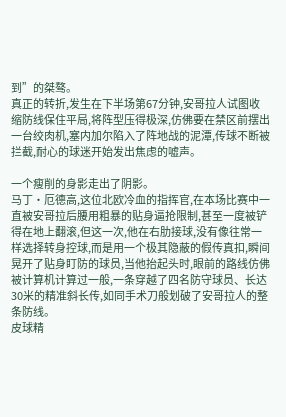到”的桀骜。
真正的转折,发生在下半场第67分钟,安哥拉人试图收缩防线保住平局,将阵型压得极深,仿佛要在禁区前摆出一台绞肉机,塞内加尔陷入了阵地战的泥潭,传球不断被拦截,耐心的球迷开始发出焦虑的嘘声。

一个瘦削的身影走出了阴影。
马丁·厄德高,这位北欧冷血的指挥官,在本场比赛中一直被安哥拉后腰用粗暴的贴身逼抢限制,甚至一度被铲得在地上翻滚,但这一次,他在右肋接球,没有像往常一样选择转身控球,而是用一个极其隐蔽的假传真扣,瞬间晃开了贴身盯防的球员,当他抬起头时,眼前的路线仿佛被计算机计算过一般,一条穿越了四名防守球员、长达30米的精准斜长传,如同手术刀般划破了安哥拉人的整条防线。
皮球精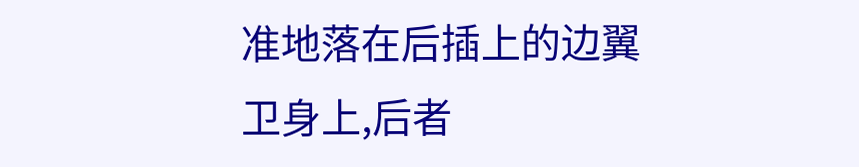准地落在后插上的边翼卫身上,后者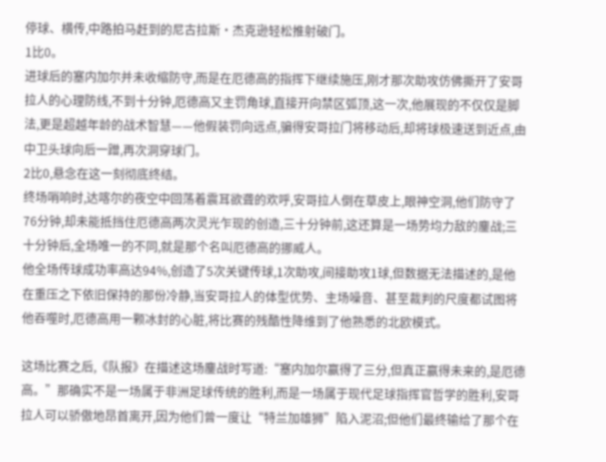停球、横传,中路拍马赶到的尼古拉斯·杰克逊轻松推射破门。
1比0。
进球后的塞内加尔并未收缩防守,而是在厄德高的指挥下继续施压,刚才那次助攻仿佛撕开了安哥拉人的心理防线,不到十分钟,厄德高又主罚角球,直接开向禁区弧顶,这一次,他展现的不仅仅是脚法,更是超越年龄的战术智慧——他假装罚向远点,骗得安哥拉门将移动后,却将球极速送到近点,由中卫头球向后一蹭,再次洞穿球门。
2比0,悬念在这一刻彻底终结。
终场哨响时,达喀尔的夜空中回荡着震耳欲聋的欢呼,安哥拉人倒在草皮上,眼神空洞,他们防守了76分钟,却未能抵挡住厄德高两次灵光乍现的创造,三十分钟前,这还算是一场势均力敌的鏖战;三十分钟后,全场唯一的不同,就是那个名叫厄德高的挪威人。
他全场传球成功率高达94%,创造了5次关键传球,1次助攻,间接助攻1球,但数据无法描述的,是他在重压之下依旧保持的那份冷静,当安哥拉人的体型优势、主场噪音、甚至裁判的尺度都试图将他吞噬时,厄德高用一颗冰封的心脏,将比赛的残酷性降维到了他熟悉的北欧模式。

这场比赛之后,《队报》在描述这场鏖战时写道:“塞内加尔赢得了三分,但真正赢得未来的,是厄德高。”那确实不是一场属于非洲足球传统的胜利,而是一场属于现代足球指挥官哲学的胜利,安哥拉人可以骄傲地昂首离开,因为他们曾一度让“特兰加雄狮”陷入泥沼;但他们最终输给了那个在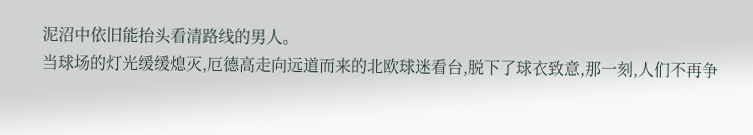泥沼中依旧能抬头看清路线的男人。
当球场的灯光缓缓熄灭,厄德高走向远道而来的北欧球迷看台,脱下了球衣致意,那一刻,人们不再争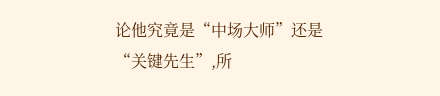论他究竟是“中场大师”还是“关键先生”,所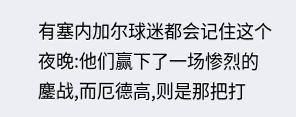有塞内加尔球迷都会记住这个夜晚:他们赢下了一场惨烈的鏖战,而厄德高,则是那把打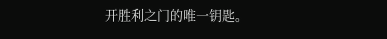开胜利之门的唯一钥匙。